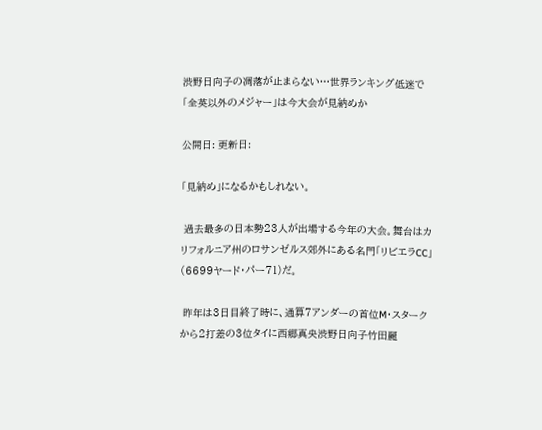渋野日向子の凋落が止まらない…世界ランキング低迷で「全英以外のメジャー」は今大会が見納めか

公開日: 更新日:

「見納め」になるかもしれない。

 過去最多の日本勢23人が出場する今年の大会。舞台はカリフォルニア州のロサンゼルス郊外にある名門「リビエラCC」(6699ヤード・パー71)だ。

 昨年は3日目終了時に、通算7アンダーの首位M・スタークから2打差の3位タイに西郷真央渋野日向子竹田麗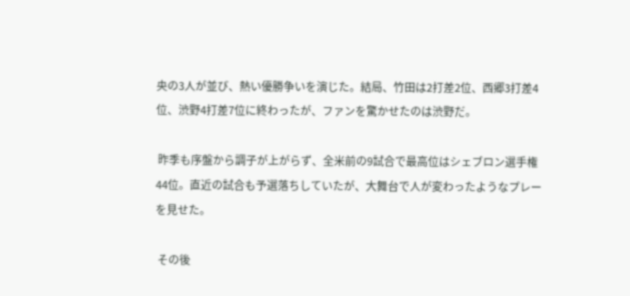央の3人が並び、熱い優勝争いを演じた。結局、竹田は2打差2位、西郷3打差4位、渋野4打差7位に終わったが、ファンを驚かせたのは渋野だ。

 昨季も序盤から調子が上がらず、全米前の9試合で最高位はシェブロン選手権44位。直近の試合も予選落ちしていたが、大舞台で人が変わったようなプレーを見せた。

 その後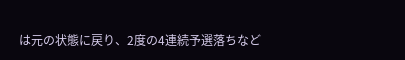は元の状態に戻り、2度の4連続予選落ちなど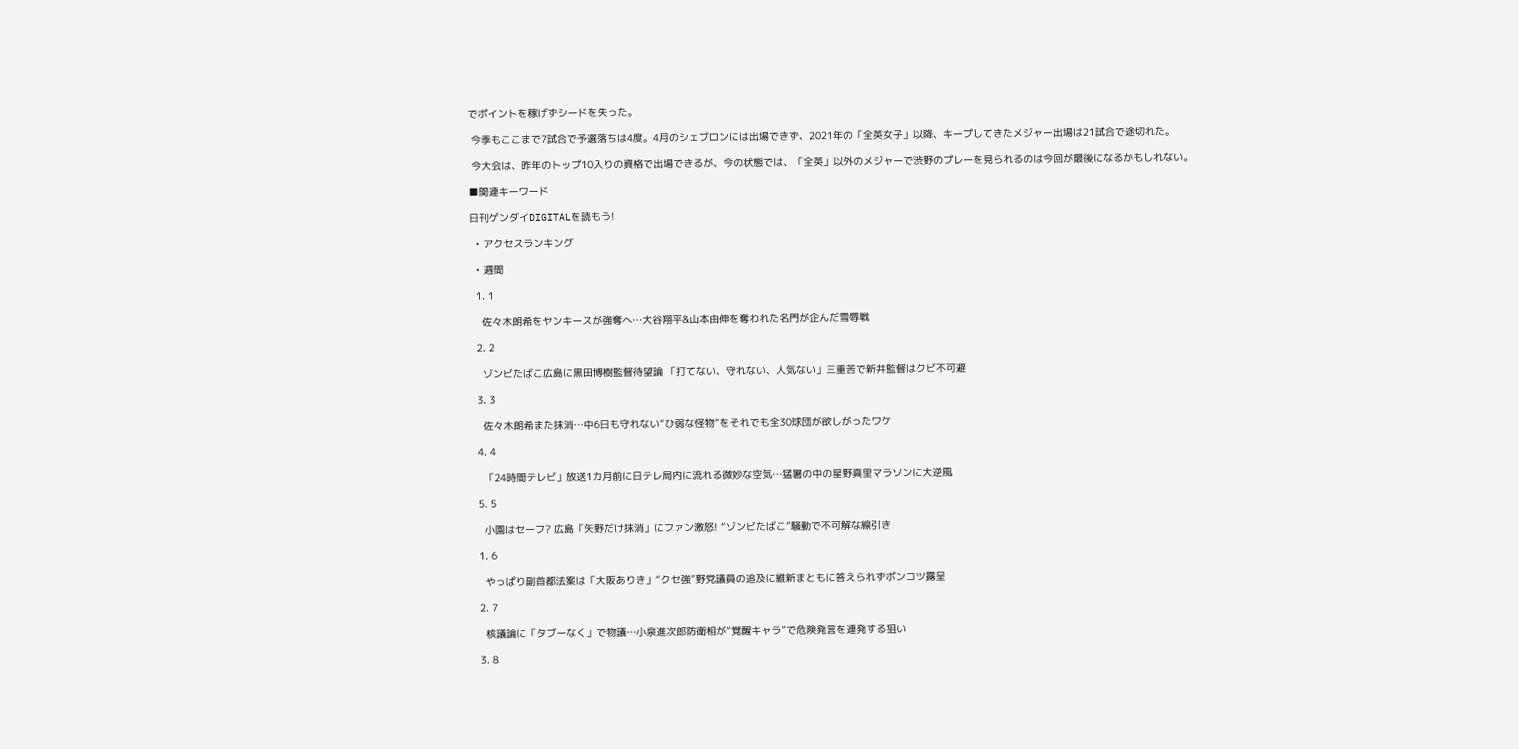でポイントを稼げずシードを失った。

 今季もここまで7試合で予選落ちは4度。4月のシェブロンには出場できず、2021年の「全英女子」以降、キープしてきたメジャー出場は21試合で途切れた。

 今大会は、昨年のトップ10入りの資格で出場できるが、今の状態では、「全英」以外のメジャーで渋野のプレーを見られるのは今回が最後になるかもしれない。

■関連キーワード

日刊ゲンダイDIGITALを読もう!

  • アクセスランキング

  • 週間

  1. 1

    佐々木朗希をヤンキースが強奪へ…大谷翔平&山本由伸を奪われた名門が企んだ雪辱戦

  2. 2

    ゾンビたばこ広島に黒田博樹監督待望論 「打てない、守れない、人気ない」三重苦で新井監督はクビ不可避

  3. 3

    佐々木朗希また抹消…中6日も守れない“ひ弱な怪物”をそれでも全30球団が欲しがったワケ

  4. 4

    「24時間テレビ」放送1カ月前に日テレ局内に流れる微妙な空気…猛暑の中の星野真里マラソンに大逆風

  5. 5

    小園はセーフ? 広島「矢野だけ抹消」にファン激怒! “ゾンビたばこ”騒動で不可解な線引き

  1. 6

    やっぱり副首都法案は「大阪ありき」“クセ強”野党議員の追及に維新まともに答えられずポンコツ露呈

  2. 7

    核議論に「タブーなく」で物議…小泉進次郎防衛相が“覚醒キャラ”で危険発言を連発する狙い

  3. 8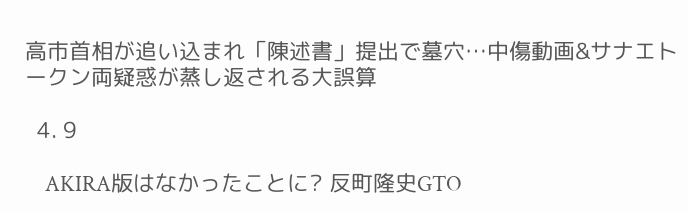高市首相が追い込まれ「陳述書」提出で墓穴…中傷動画&サナエトークン両疑惑が蒸し返される大誤算

  4. 9

    AKIRA版はなかったことに? 反町隆史GTO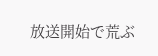放送開始で荒ぶ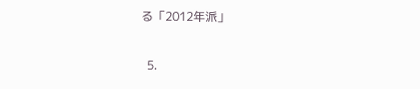る「2012年派」

  5.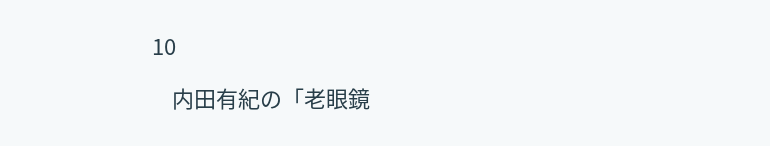10

    内田有紀の「老眼鏡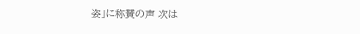姿」に称賛の声 次は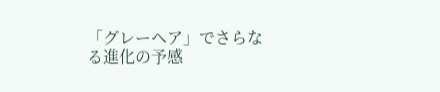「グレーヘア」でさらなる進化の予感